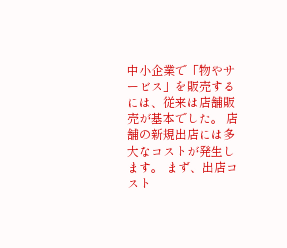中小企業で「物やサービス」を販売するには、従来は店舗販売が基本でした。 店舗の新規出店には多大なコストが発生します。 まず、出店コスト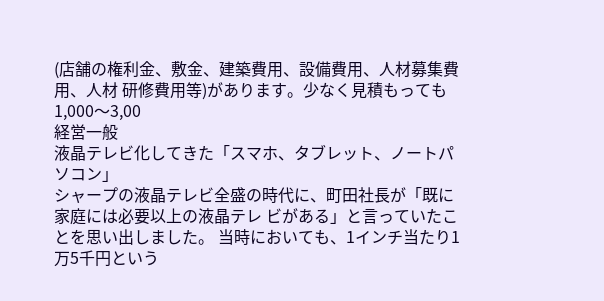(店舗の権利金、敷金、建築費用、設備費用、人材募集費用、人材 研修費用等)があります。少なく見積もっても1,000〜3,00
経営一般
液晶テレビ化してきた「スマホ、タブレット、ノートパソコン」
シャープの液晶テレビ全盛の時代に、町田社長が「既に家庭には必要以上の液晶テレ ビがある」と言っていたことを思い出しました。 当時においても、1インチ当たり1万5千円という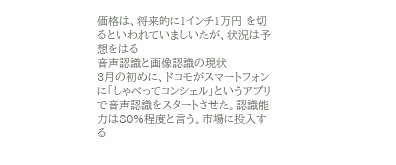価格は、将来的に1インチ1万円 を切るといわれていましいたが、状況は予想をはる
音声認識と画像認識の現状
3月の初めに、ドコモがスマートフォンに「しゃべってコンシェル」というアプリで音声認識をスタートさせた。認識能力は80%程度と言う。市場に投入する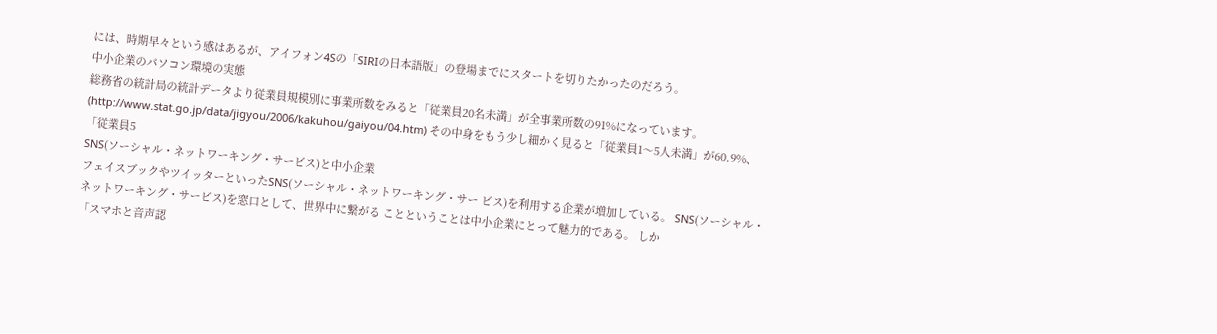には、時期早々という感はあるが、アイフォン4Sの「SIRIの日本語版」の登場までにスタートを切りたかったのだろう。
中小企業のパソコン環境の実態
総務省の統計局の統計データより従業員規模別に事業所数をみると「従業員20名未満」が全事業所数の91%になっています。 (http://www.stat.go.jp/data/jigyou/2006/kakuhou/gaiyou/04.htm) その中身をもう少し細かく見ると「従業員1〜5人未満」が60.9%、「従業員5
SNS(ソーシャル・ネットワーキング・サービス)と中小企業
フェイスブックやツイッターといったSNS(ソーシャル・ネットワーキング・サー ビス)を利用する企業が増加している。 SNS(ソーシャル・ネットワーキング・サービス)を窓口として、世界中に繋がる ことということは中小企業にとって魅力的である。 しか
「スマホと音声認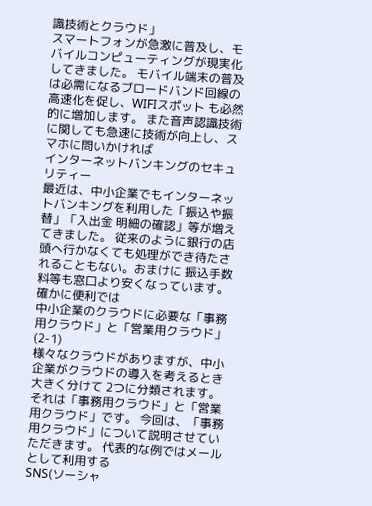識技術とクラウド」
スマートフォンが急激に普及し、モバイルコンピューティングが現実化してきました。 モバイル端末の普及は必需になるブロードバンド回線の高速化を促し、WIFIスポット も必然的に増加します。 また音声認識技術に関しても急速に技術が向上し、スマホに問いかければ
インターネットバンキングのセキュリティー
最近は、中小企業でもインターネットバンキングを利用した「振込や振替」「入出金 明細の確認」等が増えてきました。 従来のように銀行の店頭へ行かなくても処理ができ待たされることもない。おまけに 振込手数料等も窓口より安くなっています。 確かに便利では
中小企業のクラウドに必要な「事務用クラウド」と「営業用クラウド」(2-1)
様々なクラウドがありますが、中小企業がクラウドの導入を考えるとき大きく分けて 2つに分類されます。 それは「事務用クラウド」と「営業用クラウド」です。 今回は、「事務用クラウド」について説明させていただきます。 代表的な例ではメールとして利用する
SNS(ソーシャ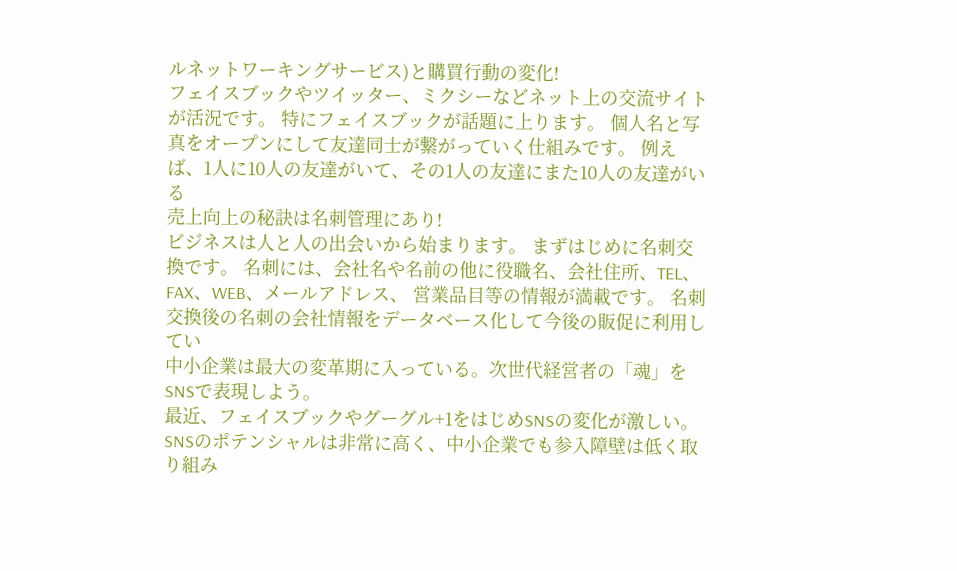ルネットワーキングサービス)と購買行動の変化!
フェイスブックやツイッター、ミクシーなどネット上の交流サイトが活況です。 特にフェイスブックが話題に上ります。 個人名と写真をオープンにして友達同士が繋がっていく仕組みです。 例えば、1人に10人の友達がいて、その1人の友達にまた10人の友達がいる
売上向上の秘訣は名刺管理にあり!
ビジネスは人と人の出会いから始まります。 まずはじめに名刺交換です。 名刺には、会社名や名前の他に役職名、会社住所、TEL、FAX、WEB、メールアドレス、 営業品目等の情報が満載です。 名刺交換後の名刺の会社情報をデータベース化して今後の販促に利用してい
中小企業は最大の変革期に入っている。次世代経営者の「魂」をSNSで表現しよう。
最近、フェイスブックやグーグル+1をはじめSNSの変化が激しい。 SNSのポテンシャルは非常に高く、中小企業でも参入障壁は低く取り組み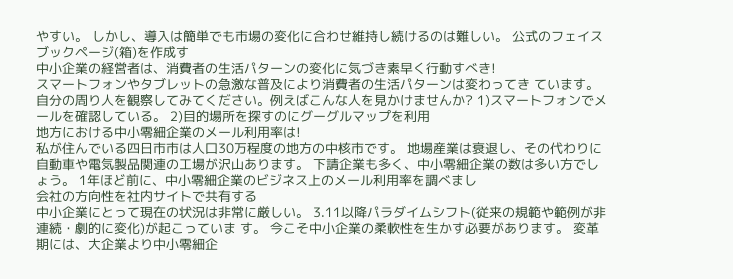やすい。 しかし、導入は簡単でも市場の変化に合わせ維持し続けるのは難しい。 公式のフェイスブックページ(箱)を作成す
中小企業の経営者は、消費者の生活パターンの変化に気づき素早く行動すべき!
スマートフォンやタブレットの急激な普及により消費者の生活パターンは変わってき ています。 自分の周り人を観察してみてください。例えばこんな人を見かけませんか? 1)スマートフォンでメールを確認している。 2)目的場所を探すのにグーグルマップを利用
地方における中小零細企業のメール利用率は!
私が住んでいる四日市市は人口30万程度の地方の中核市です。 地場産業は衰退し、その代わりに自動車や電気製品関連の工場が沢山あります。 下請企業も多く、中小零細企業の数は多い方でしょう。 1年ほど前に、中小零細企業のビジネス上のメール利用率を調べまし
会社の方向性を社内サイトで共有する
中小企業にとって現在の状況は非常に厳しい。 3.11以降パラダイムシフト(従来の規範や範例が非連続・劇的に変化)が起こっていま す。 今こそ中小企業の柔軟性を生かす必要があります。 変革期には、大企業より中小零細企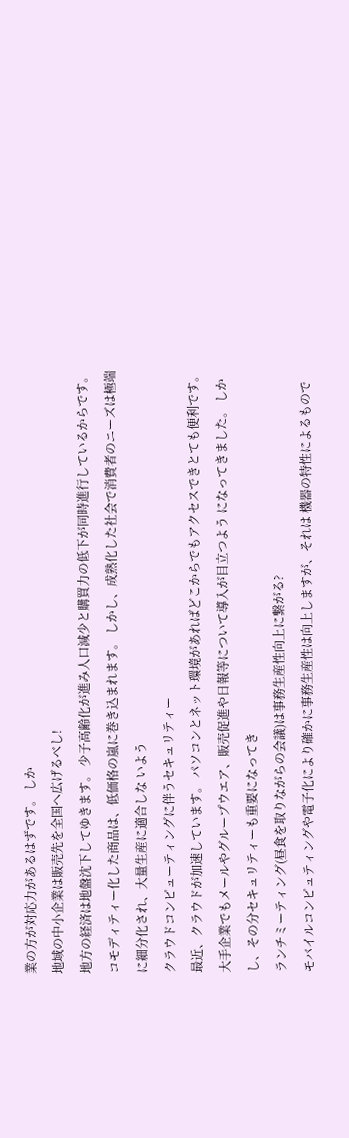業の方が対応力があるはずです。 しか
地域の中小企業は販売先を全国へ広げるべし!
地方の経済は地盤沈下してゆきます。 少子高齢化が進み人口減少と購買力の低下が同時進行しているからです。 コモディティー化した商品は、低価格の嵐に巻き込まれます。 しかし、成熟化した社会で消費者のニーズは極端に細分化され、大量生産に適合しな いよう
クラウドコンピューティングに伴うセキュリティー
最近、クラウドが加速しています。 パソコンとネット環境があればどこからでもアクセスできとても便利です。 大手企業でもメールやグループウエア、販売促進や日報等について導入が目立つよう になってきました。 しかし、その分セキュリティーも重要になってき
ランチミーティング(昼食を取りながらの会議)は事務生産性向上に繋がる?
モバイルコンピュティングや電子化により確かに事務生産性は向上しますが、それは 機器の特性によるもので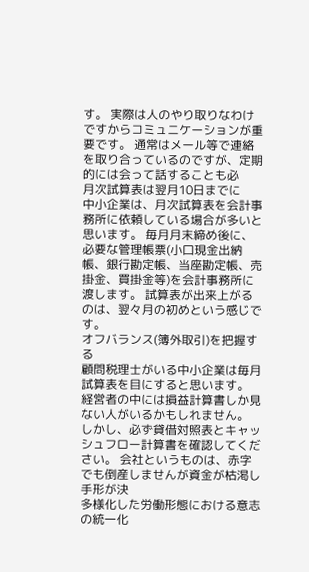す。 実際は人のやり取りなわけですからコミュニケーションが重要です。 通常はメール等で連絡を取り合っているのですが、定期的には会って話することも必
月次試算表は翌月10日までに
中小企業は、月次試算表を会計事務所に依頼している場合が多いと思います。 毎月月末締め後に、必要な管理帳票(小口現金出納帳、銀行勘定帳、当座勘定帳、売 掛金、買掛金等)を会計事務所に渡します。 試算表が出来上がるのは、翌々月の初めという感じです。
オフバランス(簿外取引)を把握する
顧問税理士がいる中小企業は毎月試算表を目にすると思います。 経営者の中には損益計算書しか見ない人がいるかもしれません。 しかし、必ず貸借対照表とキャッシュフロー計算書を確認してください。 会社というものは、赤字でも倒産しませんが資金が枯渇し手形が決
多様化した労働形態における意志の統一化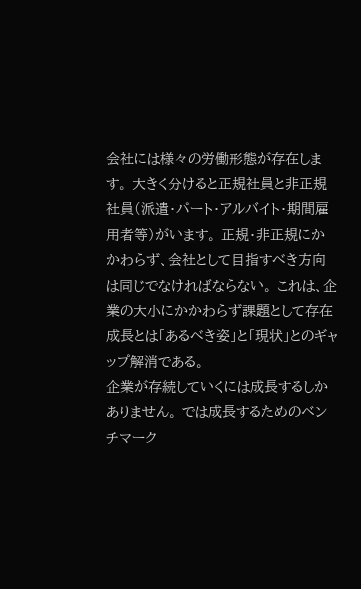会社には様々の労働形態が存在します。 大きく分けると正規社員と非正規社員(派遣・パート・アルバイト・期間雇用者等)がいます。 正規・非正規にかかわらず、会社として目指すべき方向は同じでなければならない。 これは、企業の大小にかかわらず課題として存在
成長とは「あるべき姿」と「現状」とのギャップ解消である。
企業が存続していくには成長するしかありません。 では成長するためのベンチマーク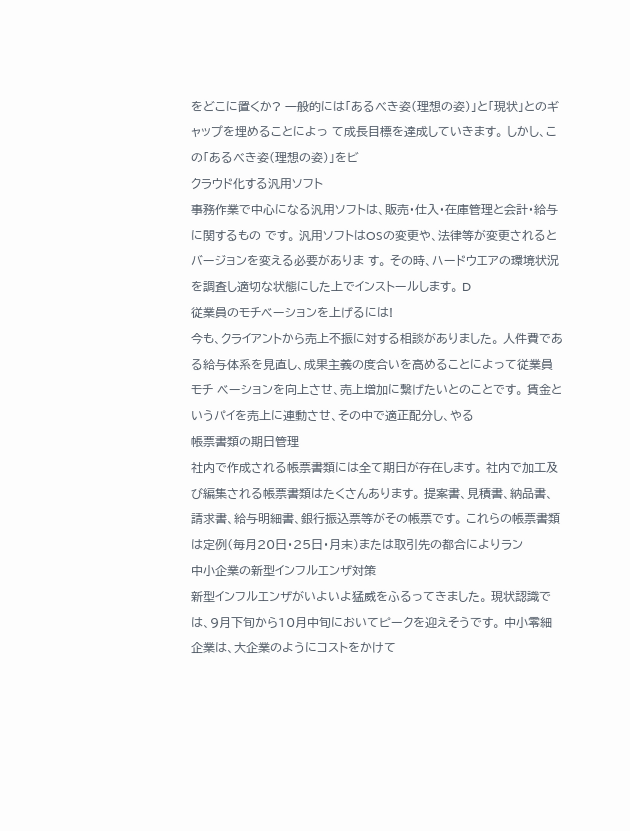をどこに置くか? 一般的には「あるべき姿(理想の姿)」と「現状」とのギャップを埋めることによっ て成長目標を達成していきます。 しかし、この「あるべき姿(理想の姿)」をビ
クラウド化する汎用ソフト
事務作業で中心になる汎用ソフトは、販売・仕入・在庫管理と会計・給与に関するもの です。 汎用ソフトはOSの変更や、法律等が変更されるとバージョンを変える必要がありま す。 その時、ハードウエアの環境状況を調査し適切な状態にした上でインストールします。 D
従業員のモチベーションを上げるには!
今も、クライアントから売上不振に対する相談がありました。 人件費である給与体系を見直し、成果主義の度合いを高めることによって従業員モチ ベーションを向上させ、売上増加に繋げたいとのことです。 賃金というパイを売上に連動させ、その中で適正配分し、やる
帳票書類の期日管理
社内で作成される帳票書類には全て期日が存在します。 社内で加工及び編集される帳票書類はたくさんあります。 提案書、見積書、納品書、請求書、給与明細書、銀行振込票等がその帳票です。 これらの帳票書類は定例(毎月20日・25日・月末)または取引先の都合によりラン
中小企業の新型インフルエンザ対策
新型インフルエンザがいよいよ猛威をふるってきました。 現状認識では、9月下旬から10月中旬においてピークを迎えそうです。 中小零細企業は、大企業のようにコストをかけて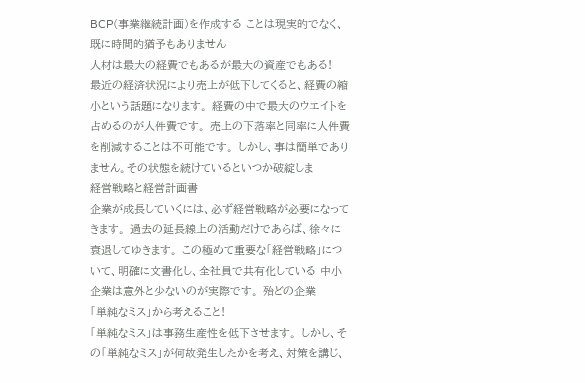BCP(事業継続計画)を作成する ことは現実的でなく、既に時間的猶予もありません
人材は最大の経費でもあるが最大の資産でもある!
最近の経済状況により売上が低下してくると、経費の縮小という話題になります。 経費の中で最大のウエイトを占めるのが人件費です。 売上の下落率と同率に人件費を削減することは不可能です。 しかし、事は簡単でありません。その状態を続けているといつか破綻しま
経営戦略と経営計画書
企業が成長していくには、必ず経営戦略が必要になってきます。 過去の延長線上の活動だけであらば、徐々に衰退してゆきます。 この極めて重要な「経営戦略」について、明確に文書化し、全社員で共有化している 中小企業は意外と少ないのが実際です。 殆どの企業
「単純なミス」から考えること!
「単純なミス」は事務生産性を低下させます。 しかし、その「単純なミス」が何故発生したかを考え、対策を講じ、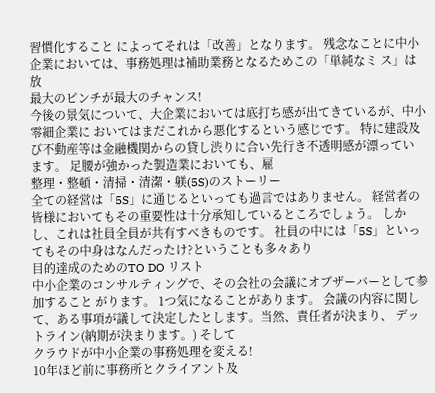習慣化すること によってそれは「改善」となります。 残念なことに中小企業においては、事務処理は補助業務となるためこの「単純なミ ス」は放
最大のピンチが最大のチャンス!
今後の景気について、大企業においては底打ち感が出てきているが、中小零細企業に おいてはまだこれから悪化するという感じです。 特に建設及び不動産等は金融機関からの貸し渋りに合い先行き不透明感が漂ってい ます。 足腰が強かった製造業においても、雇
整理・整頓・清掃・清潔・躾(5S)のストーリー
全ての経営は「5S」に通じるといっても過言ではありません。 経営者の皆様においてもその重要性は十分承知しているところでしょう。 しかし、これは社員全員が共有すべきものです。 社員の中には「5S」といってもその中身はなんだったけ?ということも多々あり
目的達成のためのTO DO リスト
中小企業のコンサルティングで、その会社の会議にオブザーバーとして参加すること がります。 1つ気になることがあります。 会議の内容に関して、ある事項が議して決定したとします。当然、責任者が決まり、 デットライン(納期が決まります。) そして
クラウドが中小企業の事務処理を変える!
10年ほど前に事務所とクライアント及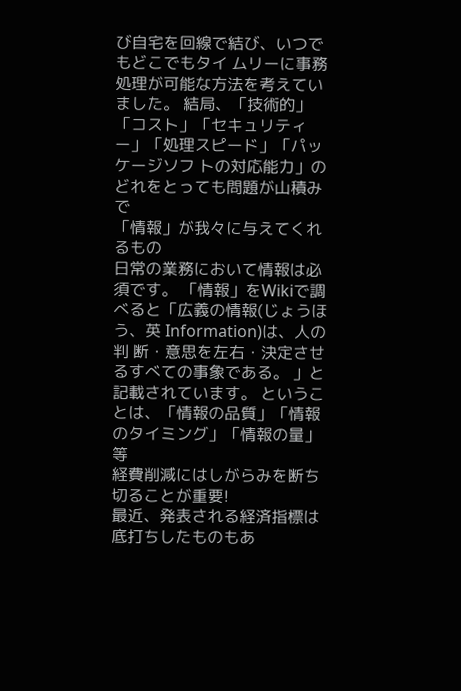び自宅を回線で結び、いつでもどこでもタイ ムリーに事務処理が可能な方法を考えていました。 結局、「技術的」「コスト」「セキュリティー」「処理スピード」「パッケージソフ トの対応能力」のどれをとっても問題が山積みで
「情報」が我々に与えてくれるもの
日常の業務において情報は必須です。 「情報」をWikiで調べると「広義の情報(じょうほう、英 Information)は、人の判 断・意思を左右・決定させるすべての事象である。 」と記載されています。 ということは、「情報の品質」「情報のタイミング」「情報の量」等
経費削減にはしがらみを断ち切ることが重要!
最近、発表される経済指標は底打ちしたものもあ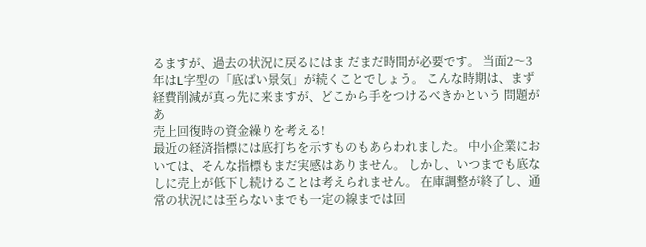るますが、過去の状況に戻るにはま だまだ時間が必要です。 当面2〜3年はL字型の「底ばい景気」が続くことでしょう。 こんな時期は、まず経費削減が真っ先に来ますが、どこから手をつけるべきかという 問題があ
売上回復時の資金繰りを考える!
最近の経済指標には底打ちを示すものもあらわれました。 中小企業においては、そんな指標もまだ実感はありません。 しかし、いつまでも底なしに売上が低下し続けることは考えられません。 在庫調整が終了し、通常の状況には至らないまでも一定の線までは回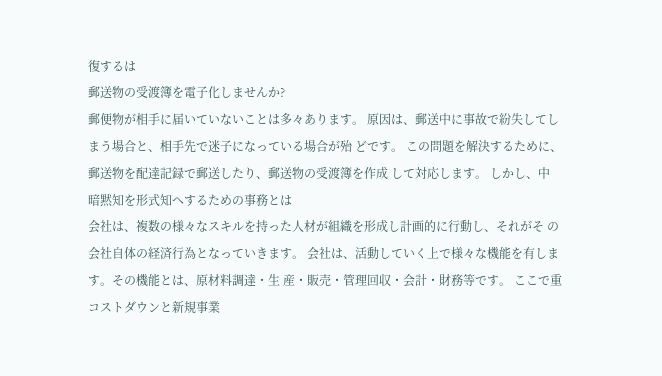復するは
郵送物の受渡簿を電子化しませんか?
郵便物が相手に届いていないことは多々あります。 原因は、郵送中に事故で紛失してしまう場合と、相手先で迷子になっている場合が殆 どです。 この問題を解決するために、郵送物を配達記録で郵送したり、郵送物の受渡簿を作成 して対応します。 しかし、中
暗黙知を形式知へするための事務とは
会社は、複数の様々なスキルを持った人材が組織を形成し計画的に行動し、それがそ の会社自体の経済行為となっていきます。 会社は、活動していく上で様々な機能を有します。その機能とは、原材料調達・生 産・販売・管理回収・会計・財務等です。 ここで重
コストダウンと新規事業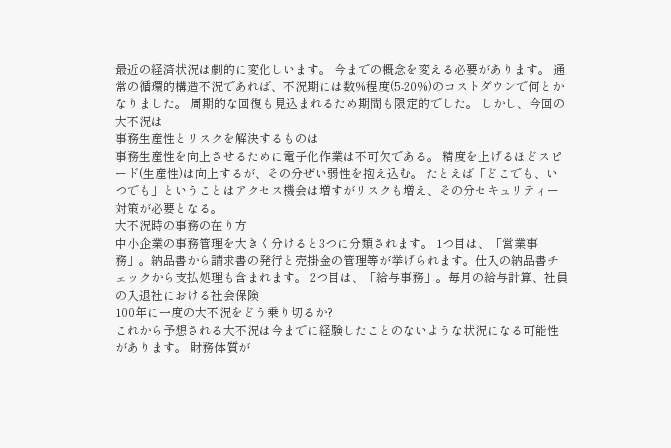最近の経済状況は劇的に変化しいます。 今までの概念を変える必要があります。 通常の循環的構造不況であれば、不況期には数%程度(5-20%)のコストダウンで何とかなりました。 周期的な回復も見込まれるため期間も限定的でした。 しかし、今回の大不況は
事務生産性とリスクを解決するものは
事務生産性を向上させるために電子化作業は不可欠である。 精度を上げるほどスピード(生産性)は向上するが、その分ぜい弱性を抱え込む。 たとえば「どこでも、いつでも」ということはアクセス機会は増すがリスクも増え、その分セキュリティー対策が必要となる。
大不況時の事務の在り方
中小企業の事務管理を大きく分けると3つに分類されます。 1つ目は、「営業事務」。納品書から請求書の発行と売掛金の管理等が挙げられます。仕入の納品書チェックから支払処理も含まれます。 2つ目は、「給与事務」。毎月の給与計算、社員の入退社における社会保険
100年に一度の大不況をどう乗り切るか?
これから予想される大不況は今までに経験したことのないような状況になる可能性があります。 財務体質が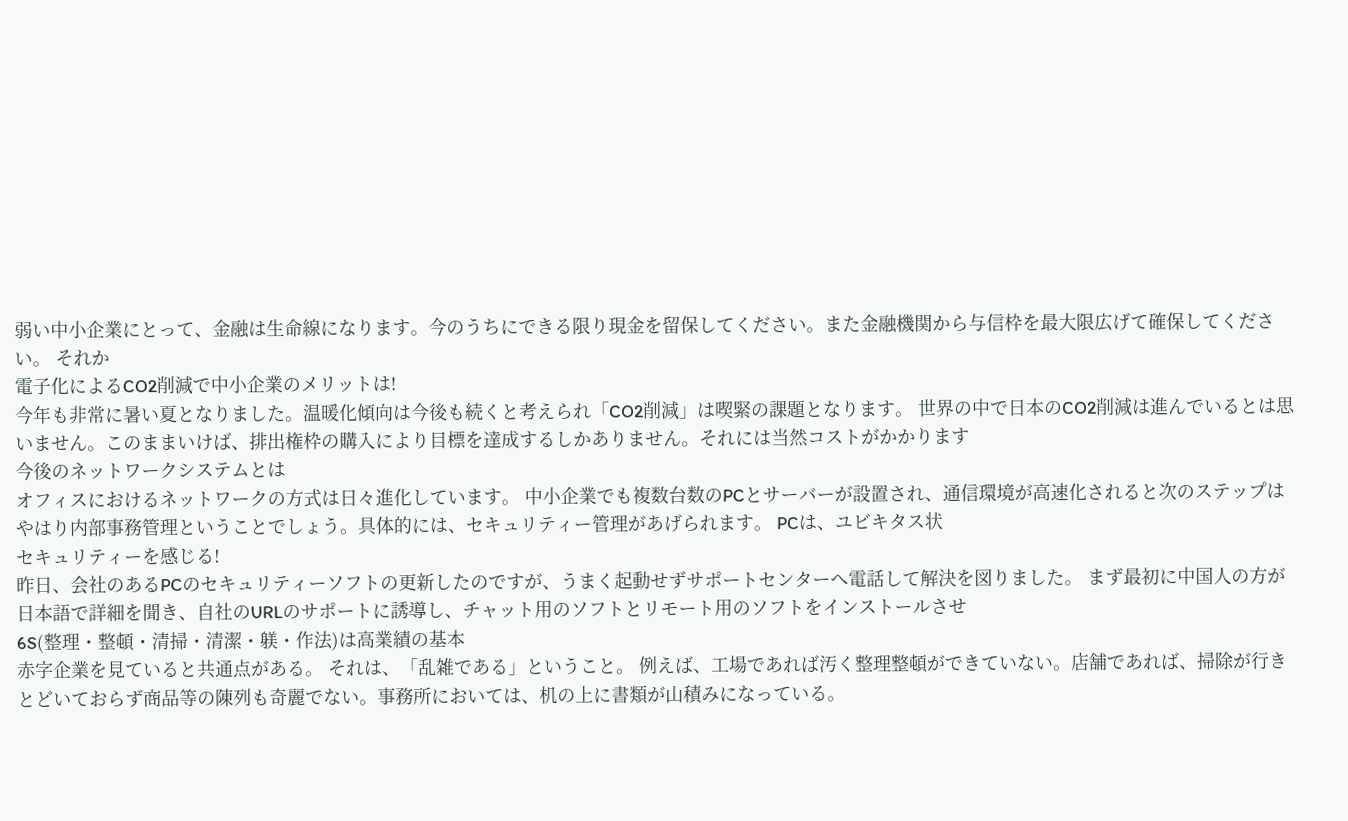弱い中小企業にとって、金融は生命線になります。今のうちにできる限り現金を留保してください。また金融機関から与信枠を最大限広げて確保してください。 それか
電子化によるCO2削減で中小企業のメリットは!
今年も非常に暑い夏となりました。温暖化傾向は今後も続くと考えられ「CO2削減」は喫緊の課題となります。 世界の中で日本のCO2削減は進んでいるとは思いません。このままいけば、排出権枠の購入により目標を達成するしかありません。それには当然コストがかかります
今後のネットワークシステムとは
オフィスにおけるネットワークの方式は日々進化しています。 中小企業でも複数台数のPCとサーバーが設置され、通信環境が高速化されると次のステップはやはり内部事務管理ということでしょう。具体的には、セキュリティー管理があげられます。 PCは、ユビキタス状
セキュリティーを感じる!
昨日、会社のあるPCのセキュリティーソフトの更新したのですが、うまく起動せずサポートセンターへ電話して解決を図りました。 まず最初に中国人の方が日本語で詳細を聞き、自社のURLのサポートに誘導し、チャット用のソフトとリモート用のソフトをインストールさせ
6S(整理・整頓・清掃・清潔・躾・作法)は高業績の基本
赤字企業を見ていると共通点がある。 それは、「乱雑である」ということ。 例えば、工場であれば汚く整理整頓ができていない。店舗であれば、掃除が行きとどいておらず商品等の陳列も奇麗でない。事務所においては、机の上に書類が山積みになっている。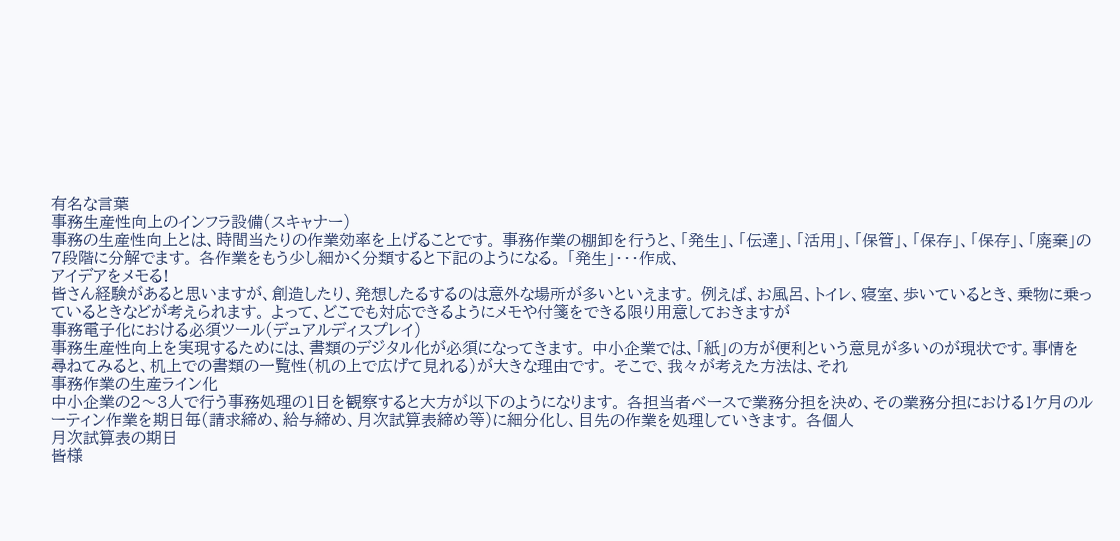有名な言葉
事務生産性向上のインフラ設備(スキャナー)
事務の生産性向上とは、時間当たりの作業効率を上げることです。 事務作業の棚卸を行うと、「発生」、「伝達」、「活用」、「保管」、「保存」、「保存」、「廃棄」の7段階に分解でます。 各作業をもう少し細かく分類すると下記のようになる。 「発生」・・・作成、
アイデアをメモる!
皆さん経験があると思いますが、創造したり、発想したるするのは意外な場所が多いといえます。 例えば、お風呂、トイレ、寝室、歩いているとき、乗物に乗っているときなどが考えられます。 よって、どこでも対応できるようにメモや付箋をできる限り用意しておきますが
事務電子化における必須ツール(デュアルディスプレイ)
事務生産性向上を実現するためには、書類のデジタル化が必須になってきます。 中小企業では、「紙」の方が便利という意見が多いのが現状です。事情を尋ねてみると、机上での書類の一覧性(机の上で広げて見れる)が大きな理由です。 そこで、我々が考えた方法は、それ
事務作業の生産ライン化
中小企業の2〜3人で行う事務処理の1日を観察すると大方が以下のようになります。 各担当者ベースで業務分担を決め、その業務分担における1ケ月のルーティン作業を期日毎(請求締め、給与締め、月次試算表締め等)に細分化し、目先の作業を処理していきます。 各個人
月次試算表の期日
皆様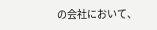の会社において、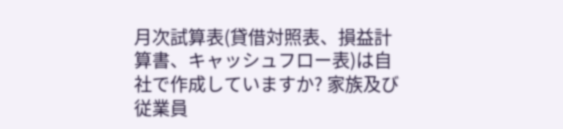月次試算表(貸借対照表、損益計算書、キャッシュフロー表)は自社で作成していますか? 家族及び従業員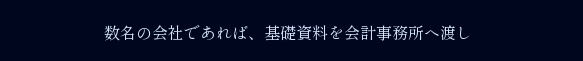数名の会社であれば、基礎資料を会計事務所へ渡し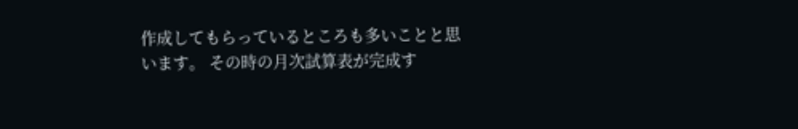作成してもらっているところも多いことと思います。 その時の月次試算表が完成す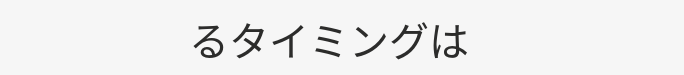るタイミングは